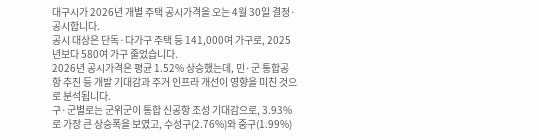대구시가 2026년 개별 주택 공시가격을 오는 4월 30일 결정·공시합니다.
공시 대상은 단독·다가구 주택 등 141,000여 가구로, 2025년보다 580여 가구 줄었습니다.
2026년 공시가격은 평균 1.52% 상승했는데, 민·군 통합공항 추진 등 개발 기대감과 주거 인프라 개선이 영향을 미친 것으로 분석됩니다.
구·군별로는 군위군이 통합 신공항 조성 기대감으로, 3.93%로 가장 큰 상승폭을 보였고, 수성구(2.76%)와 중구(1.99%)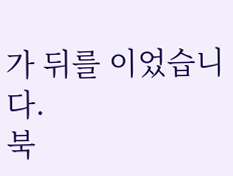가 뒤를 이었습니다.
북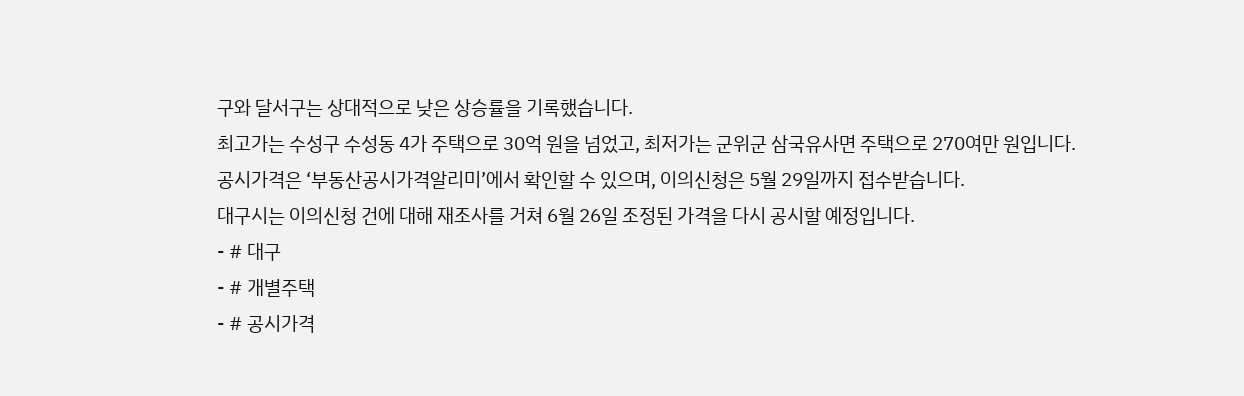구와 달서구는 상대적으로 낮은 상승률을 기록했습니다.
최고가는 수성구 수성동 4가 주택으로 30억 원을 넘었고, 최저가는 군위군 삼국유사면 주택으로 270여만 원입니다.
공시가격은 ‘부동산공시가격알리미’에서 확인할 수 있으며, 이의신청은 5월 29일까지 접수받습니다.
대구시는 이의신청 건에 대해 재조사를 거쳐 6월 26일 조정된 가격을 다시 공시할 예정입니다.
- # 대구
- # 개별주택
- # 공시가격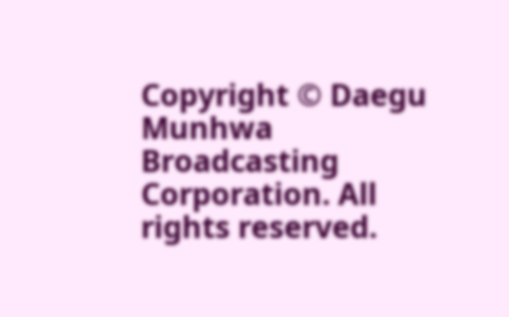Copyright © Daegu Munhwa Broadcasting Corporation. All rights reserved.